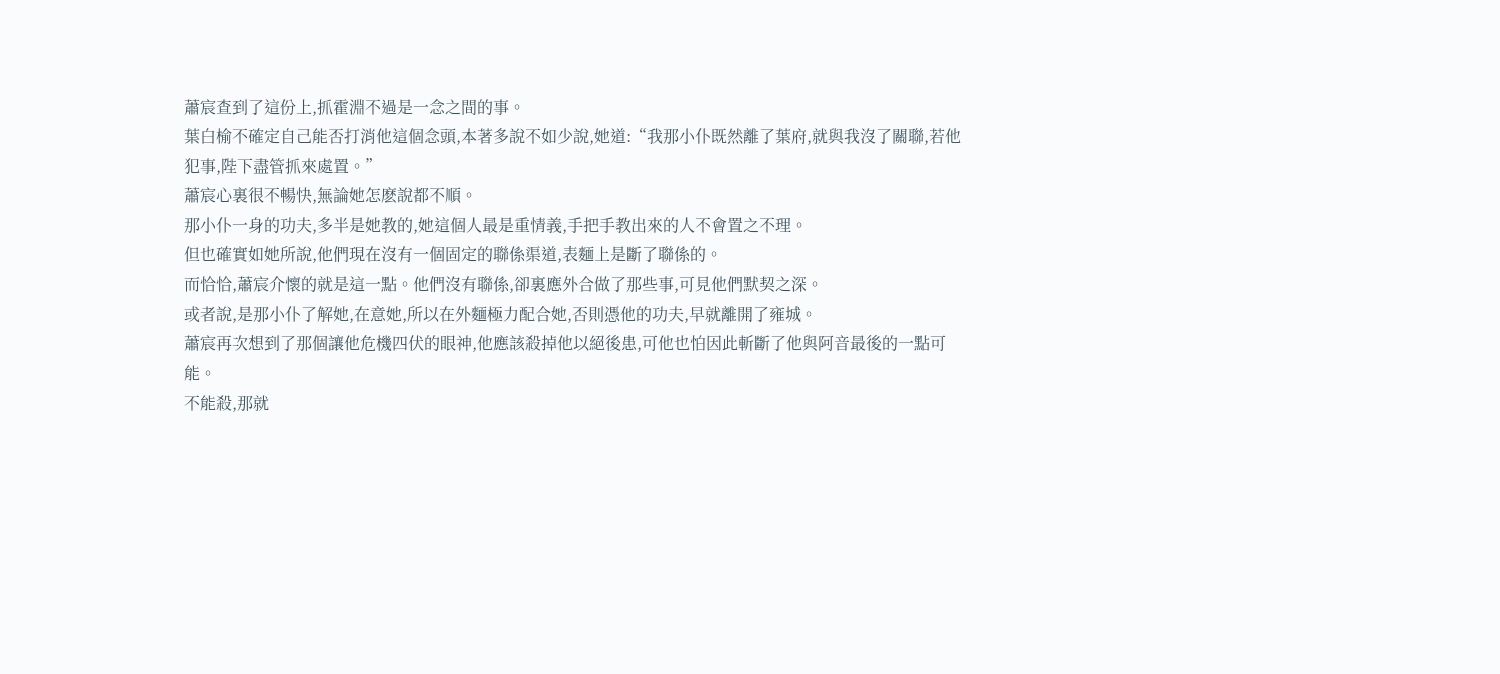蕭宸查到了這份上,抓霍淵不過是一念之間的事。
葉白榆不確定自己能否打消他這個念頭,本著多說不如少說,她道:“我那小仆既然離了葉府,就與我沒了關聯,若他犯事,陛下盡管抓來處置。”
蕭宸心裏很不暢快,無論她怎麽說都不順。
那小仆一身的功夫,多半是她教的,她這個人最是重情義,手把手教出來的人不會置之不理。
但也確實如她所說,他們現在沒有一個固定的聯係渠道,表麵上是斷了聯係的。
而恰恰,蕭宸介懷的就是這一點。他們沒有聯係,卻裏應外合做了那些事,可見他們默契之深。
或者說,是那小仆了解她,在意她,所以在外麵極力配合她,否則憑他的功夫,早就離開了雍城。
蕭宸再次想到了那個讓他危機四伏的眼神,他應該殺掉他以絕後患,可他也怕因此斬斷了他與阿音最後的一點可能。
不能殺,那就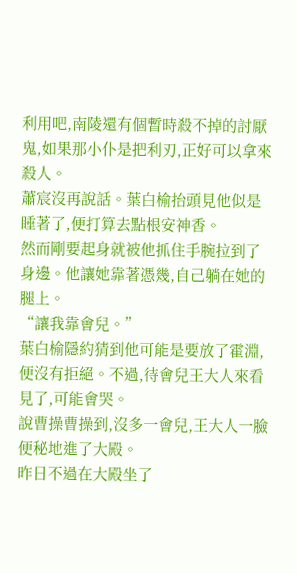利用吧,南陵還有個暫時殺不掉的討厭鬼,如果那小仆是把利刃,正好可以拿來殺人。
蕭宸沒再說話。葉白榆抬頭見他似是睡著了,便打算去點根安神香。
然而剛要起身就被他抓住手腕拉到了身邊。他讓她靠著憑幾,自己躺在她的腿上。
“讓我靠會兒。”
葉白榆隱約猜到他可能是要放了霍淵,便沒有拒絕。不過,待會兒王大人來看見了,可能會哭。
說曹操曹操到,沒多一會兒,王大人一臉便秘地進了大殿。
昨日不過在大殿坐了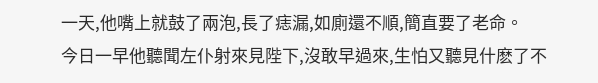一天,他嘴上就鼓了兩泡,長了痣漏,如廁還不順,簡直要了老命。
今日一早他聽聞左仆射來見陛下,沒敢早過來,生怕又聽見什麽了不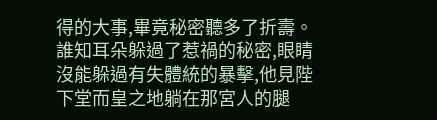得的大事,畢竟秘密聽多了折壽。
誰知耳朵躲過了惹禍的秘密,眼睛沒能躲過有失體統的暴擊,他見陛下堂而皇之地躺在那宮人的腿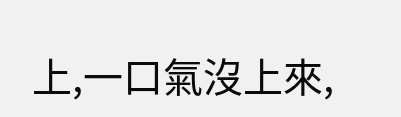上,一口氣沒上來,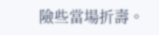險些當場折壽。